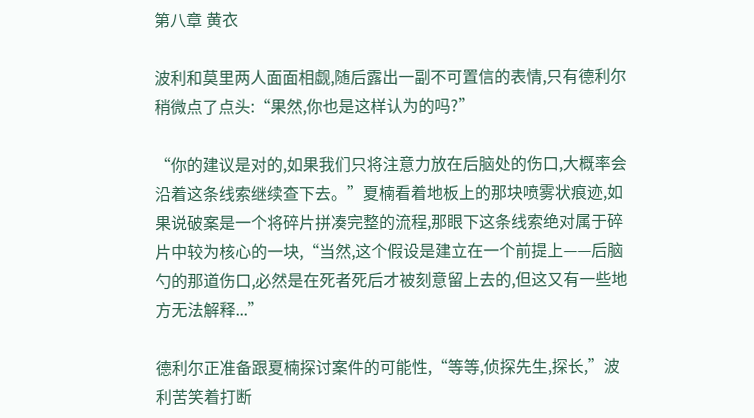第八章 黄衣

波利和莫里两人面面相觑,随后露出一副不可置信的表情,只有德利尔稍微点了点头:“果然,你也是这样认为的吗?”

“你的建议是对的,如果我们只将注意力放在后脑处的伤口,大概率会沿着这条线索继续查下去。”夏楠看着地板上的那块喷雾状痕迹,如果说破案是一个将碎片拼凑完整的流程,那眼下这条线索绝对属于碎片中较为核心的一块,“当然,这个假设是建立在一个前提上——后脑勺的那道伤口,必然是在死者死后才被刻意留上去的,但这又有一些地方无法解释...”

德利尔正准备跟夏楠探讨案件的可能性,“等等,侦探先生,探长,”波利苦笑着打断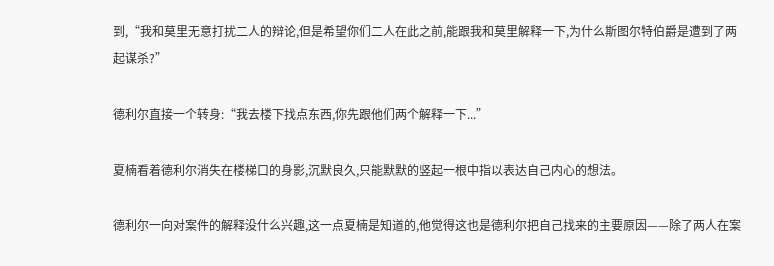到,“我和莫里无意打扰二人的辩论,但是希望你们二人在此之前,能跟我和莫里解释一下,为什么斯图尔特伯爵是遭到了两起谋杀?”

德利尔直接一个转身:“我去楼下找点东西,你先跟他们两个解释一下...”

夏楠看着德利尔消失在楼梯口的身影,沉默良久,只能默默的竖起一根中指以表达自己内心的想法。

德利尔一向对案件的解释没什么兴趣,这一点夏楠是知道的,他觉得这也是德利尔把自己找来的主要原因——除了两人在案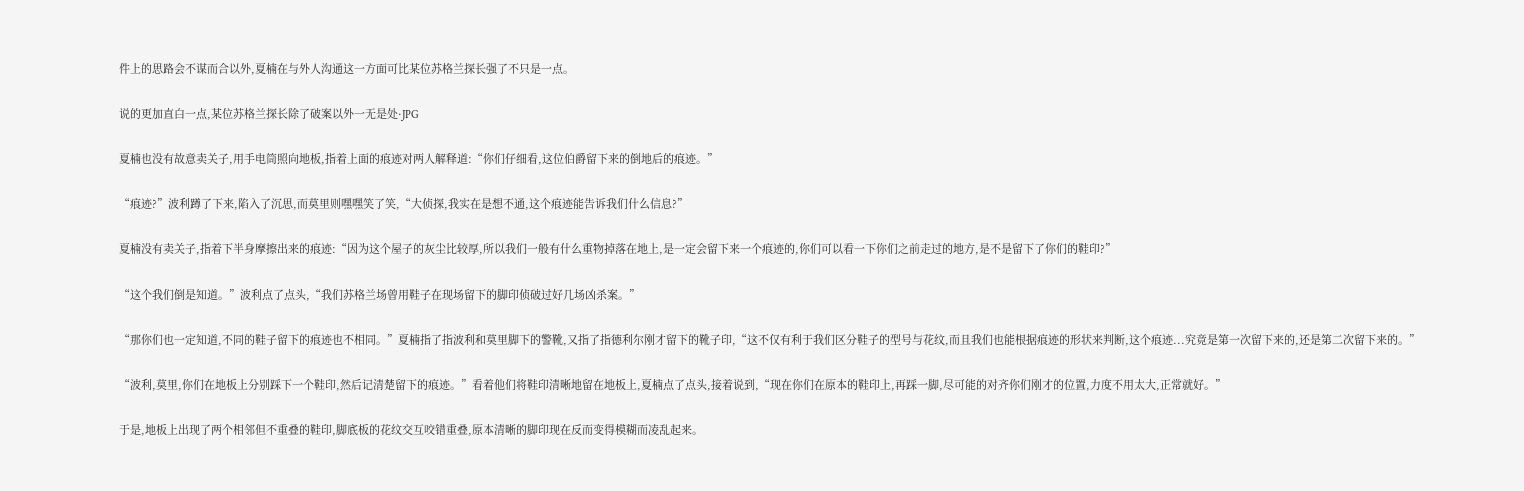件上的思路会不谋而合以外,夏楠在与外人沟通这一方面可比某位苏格兰探长强了不只是一点。

说的更加直白一点,某位苏格兰探长除了破案以外一无是处·JPG

夏楠也没有故意卖关子,用手电筒照向地板,指着上面的痕迹对两人解释道:“你们仔细看,这位伯爵留下来的倒地后的痕迹。”

“痕迹?”波利蹲了下来,陷入了沉思,而莫里则嘿嘿笑了笑,“大侦探,我实在是想不通,这个痕迹能告诉我们什么信息?”

夏楠没有卖关子,指着下半身摩擦出来的痕迹:“因为这个屋子的灰尘比较厚,所以我们一般有什么重物掉落在地上,是一定会留下来一个痕迹的,你们可以看一下你们之前走过的地方,是不是留下了你们的鞋印?”

“这个我们倒是知道。”波利点了点头,“我们苏格兰场曾用鞋子在现场留下的脚印侦破过好几场凶杀案。”

“那你们也一定知道,不同的鞋子留下的痕迹也不相同。”夏楠指了指波利和莫里脚下的警靴,又指了指德利尔刚才留下的靴子印,“这不仅有利于我们区分鞋子的型号与花纹,而且我们也能根据痕迹的形状来判断,这个痕迹...究竟是第一次留下来的,还是第二次留下来的。”

“波利,莫里,你们在地板上分别踩下一个鞋印,然后记清楚留下的痕迹。”看着他们将鞋印清晰地留在地板上,夏楠点了点头,接着说到,“现在你们在原本的鞋印上,再踩一脚,尽可能的对齐你们刚才的位置,力度不用太大,正常就好。”

于是,地板上出现了两个相邻但不重叠的鞋印,脚底板的花纹交互咬错重叠,原本清晰的脚印现在反而变得模糊而凌乱起来。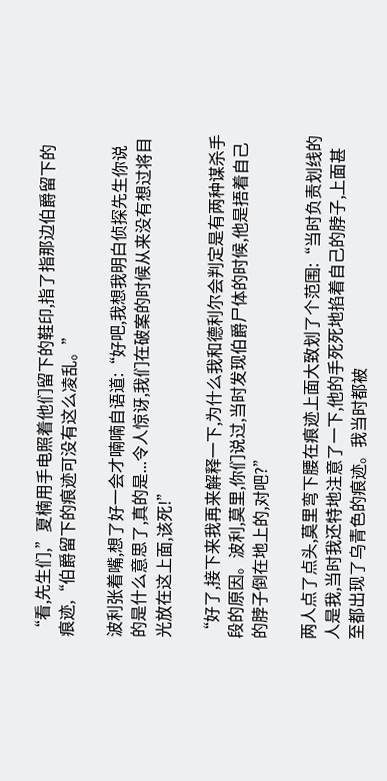“看,先生们,”夏楠用手电照着他们留下的鞋印,指了指那边伯爵留下的痕迹,“伯爵留下的痕迹可没有这么凌乱。”

波利张着嘴,想了好一会才喃喃自语道:“好吧,我想我明白侦探先生你说的是什么意思了,真的是...令人惊讶,我们在破案的时候从来没有想过将目光放在这上面,该死!”

“好了,接下来我再来解释一下,为什么我和德利尔会判定是有两种谋杀手段的原因。波利,莫里,你们说过,当时发现伯爵尸体的时候,他是捂着自己的脖子倒在地上的,对吧?”

两人点了点头,莫里弯下腰在痕迹上面大致划了个范围:“当时负责划线的人是我,当时我还特地注意了一下,他的手死死地掐着自己的脖子,上面甚至都出现了乌青色的痕迹。我当时都被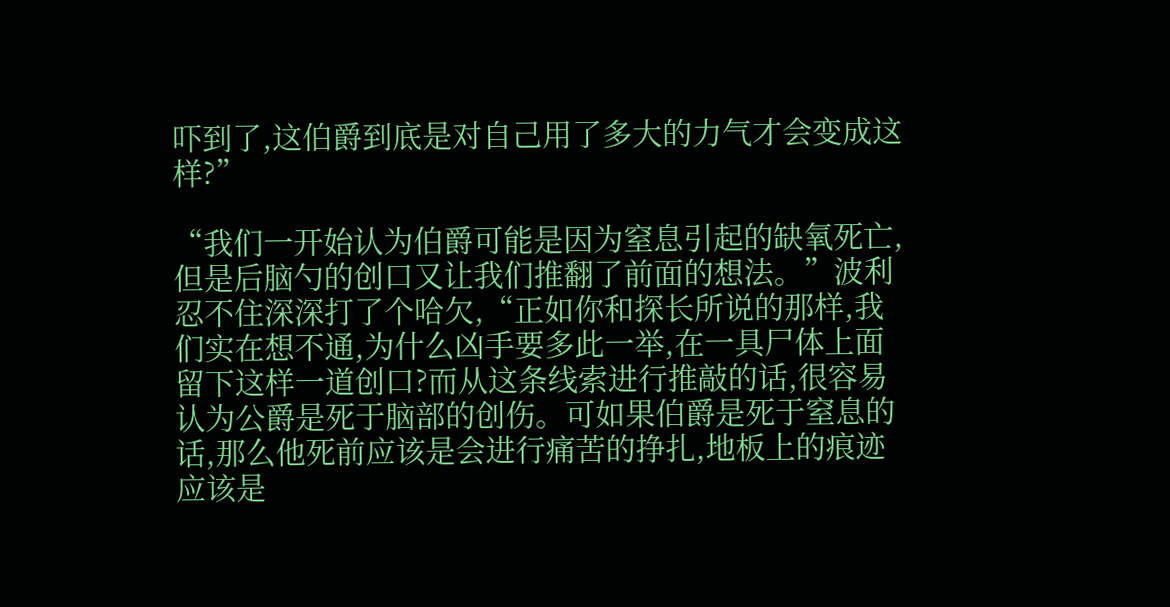吓到了,这伯爵到底是对自己用了多大的力气才会变成这样?”

“我们一开始认为伯爵可能是因为窒息引起的缺氧死亡,但是后脑勺的创口又让我们推翻了前面的想法。”波利忍不住深深打了个哈欠,“正如你和探长所说的那样,我们实在想不通,为什么凶手要多此一举,在一具尸体上面留下这样一道创口?而从这条线索进行推敲的话,很容易认为公爵是死于脑部的创伤。可如果伯爵是死于窒息的话,那么他死前应该是会进行痛苦的挣扎,地板上的痕迹应该是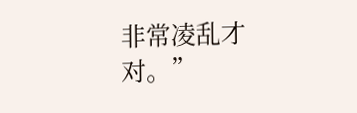非常凌乱才对。”